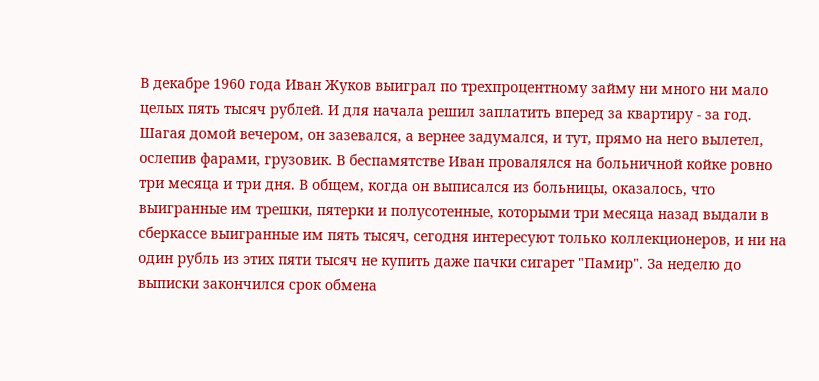В декабре 1960 года Иван Жуков выиграл по трехпроцентному займу ни много ни мало целых пять тысяч рублей. И для начала решил заплатить вперед за квартиру - за год. Шагая домой вечером, он зазевался, а вернее задумался, и тут, прямо на него вылетел, ослепив фарами, грузовик. В беспамятстве Иван провалялся на больничной койке ровно три месяца и три дня. В общем, когда он выписался из больницы, оказалось, что выигранные им трешки, пятерки и полусотенные, которыми три месяца назад выдали в сберкассе выигранные им пять тысяч, сегодня интересуют только коллекционеров, и ни на один рубль из этих пяти тысяч не купить даже пачки сигарет "Памир". За неделю до выписки закончился срок обмена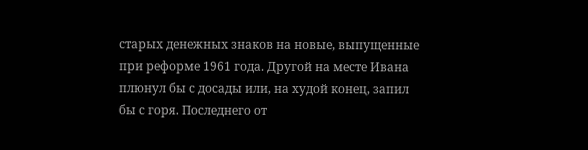старых денежных знаков на новые, выпущенные при реформе 1961 года. Другой на месте Ивана плюнул бы с досады или, на худой конец, запил бы с горя. Последнего от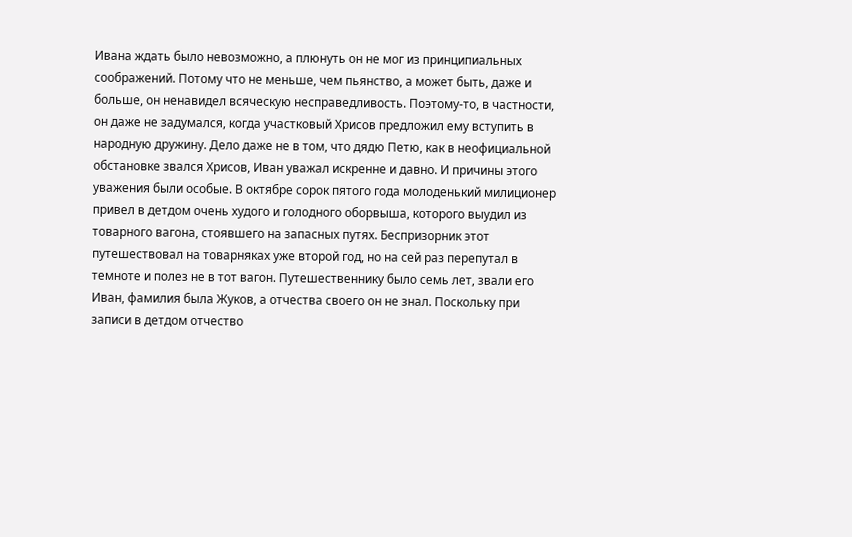Ивана ждать было невозможно, а плюнуть он не мог из принципиальных соображений. Потому что не меньше, чем пьянство, а может быть, даже и больше, он ненавидел всяческую несправедливость. Поэтому-то, в частности, он даже не задумался, когда участковый Хрисов предложил ему вступить в народную дружину. Дело даже не в том, что дядю Петю, как в неофициальной обстановке звался Хрисов, Иван уважал искренне и давно. И причины этого уважения были особые. В октябре сорок пятого года молоденький милиционер привел в детдом очень худого и голодного оборвыша, которого выудил из товарного вагона, стоявшего на запасных путях. Беспризорник этот путешествовал на товарняках уже второй год, но на сей раз перепутал в темноте и полез не в тот вагон. Путешественнику было семь лет, звали его Иван, фамилия была Жуков, а отчества своего он не знал. Поскольку при записи в детдом отчество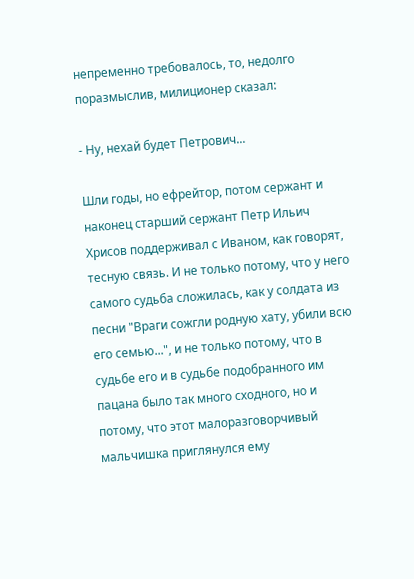непременно требовалось, то, недолго поразмыслив, милиционер сказал:

- Ну, нехай будет Петрович...

Шли годы, но ефрейтор, потом сержант и наконец старший сержант Петр Ильич Хрисов поддерживал с Иваном, как говорят, тесную связь. И не только потому, что у него самого судьба сложилась, как у солдата из песни "Враги сожгли родную хату, убили всю его семью...", и не только потому, что в судьбе его и в судьбе подобранного им пацана было так много сходного, но и потому, что этот малоразговорчивый мальчишка приглянулся ему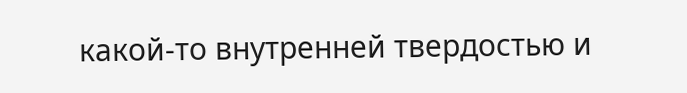какой-то внутренней твердостью и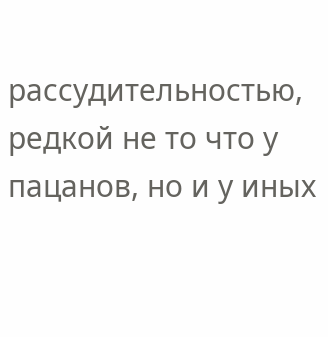рассудительностью, редкой не то что у пацанов, но и у иных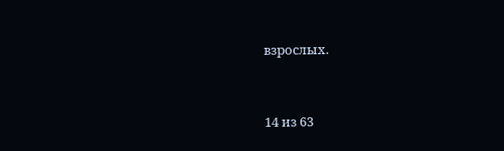взрослых.



14 из 63